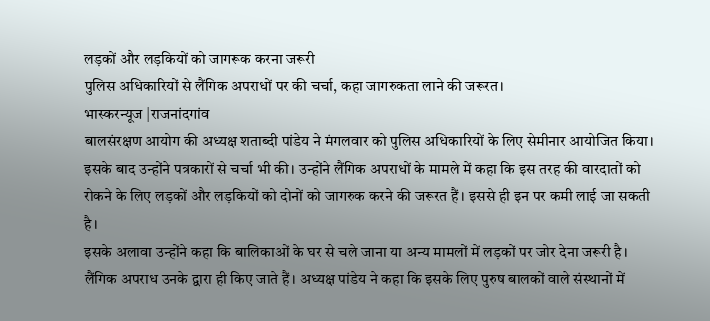लड़कों और लड़कियों को जागरूक करना जरूरी
पुलिस अधिकारियों से लैंगिक अपराधों पर की चर्चा, कहा जागरुकता लाने की जरूरत।
भास्करन्यूज |राजनांदगांव
बालसंरक्षण आयोग की अध्यक्ष शताब्दी पांडेय ने मंगलवार को पुलिस अधिकारियों के लिए सेमीनार आयोजित किया। इसके बाद उन्होंने पत्रकारों से चर्चा भी की। उन्होंने लैंगिक अपराधों के मामले में कहा कि इस तरह की वारदातों को रोकने के लिए लड़कों और लड़कियों को दोनों को जागरुक करने की जरूरत हैं। इससे ही इन पर कमी लाई जा सकती है।
इसके अलावा उन्होंने कहा कि बालिकाओं के घर से चले जाना या अन्य मामलों में लड़कों पर जोर देना जरूरी है। लैंगिक अपराध उनके द्वारा ही किए जाते हैं। अध्यक्ष पांडेय ने कहा कि इसके लिए पुरुष बालकों वाले संस्थानों में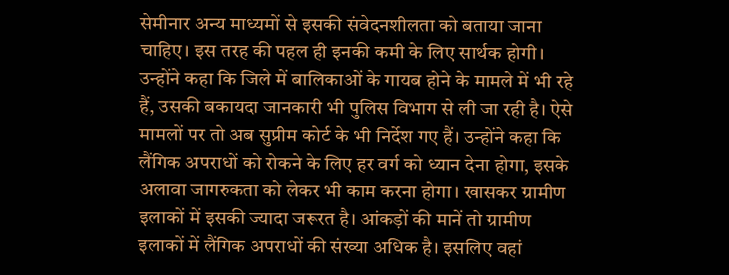सेमीनार अन्य माध्यमों से इसकी संवेदनशीलता को बताया जाना चाहिए। इस तरह की पहल ही इनकी कमी के लिए सार्थक होगी। उन्होंने कहा कि जिले में बालिकाओं के गायब होने के मामले में भी रहे हैं, उसकी बकायदा जानकारी भी पुलिस विभाग से ली जा रही है। ऐसे मामलों पर तो अब सुप्रीम कोर्ट के भी निर्देश गए हैं। उन्होंने कहा कि लैंगिक अपराधों को रोकने के लिए हर वर्ग को ध्यान देना होगा, इसके अलावा जागरुकता को लेकर भी काम करना होगा। खासकर ग्रामीण इलाकों में इसकी ज्यादा जरूरत है। आंकड़ों की मानें तो ग्रामीण इलाकों में लैंगिक अपराधों की संख्या अधिक है। इसलिए वहां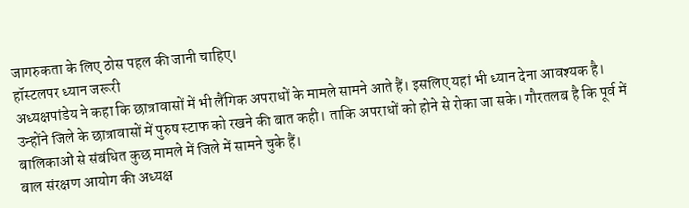जागरुकता के लिए ठोस पहल की जानी चाहिए।
हॉस्टलपर ध्यान जरूरी
अध्यक्षपांडेय ने कहा कि छात्रावासों में भी लैंगिक अपराधों के मामले सामने आते हैं। इसलिए यहां भी ध्यान देना आवश्यक है। उन्होंने जिले के छात्रावासों में पुरुष स्टाफ को रखने की बात कही। ताकि अपराधों को होने से रोका जा सके। गौरतलब है कि पूर्व में बालिकाओं से संबंधित कुछ मामले में जिले में सामने चुके हैं।
बाल संरक्षण आयोग की अध्यक्ष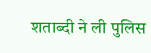शताब्दी ने ली पुलिस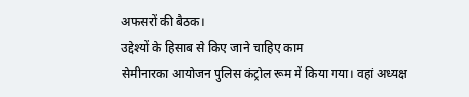अफसरों की बैठक।
उद्देश्यों के हिसाब से किए जाने चाहिए काम
सेमीनारका आयोजन पुलिस कंट्रोल रूम में किया गया। वहां अध्यक्ष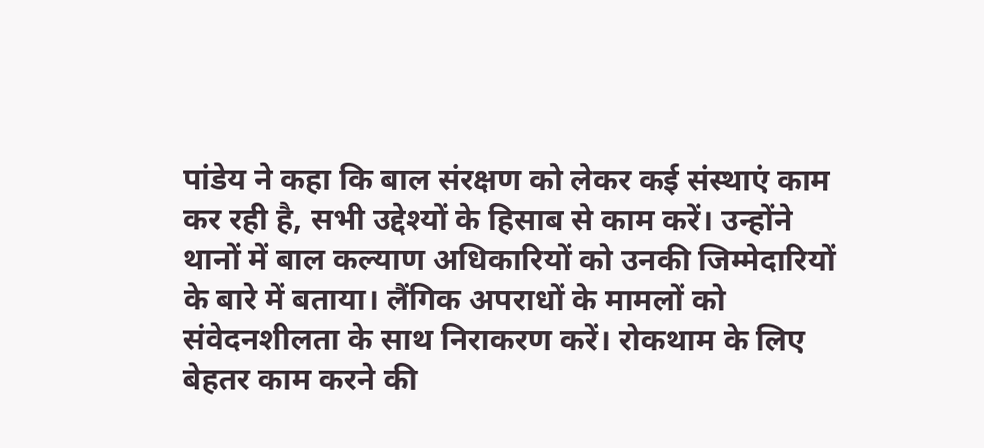पांडेय ने कहा कि बाल संरक्षण को लेकर कई संस्थाएं काम कर रही है, सभी उद्देश्यों के हिसाब से काम करें। उन्होंने थानों में बाल कल्याण अधिकारियों को उनकी जिम्मेदारियों के बारे में बताया। लैंगिक अपराधों के मामलों को संवेदनशीलता के साथ निराकरण करें। रोकथाम के लिए बेहतर काम करने की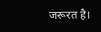जरूरत है।